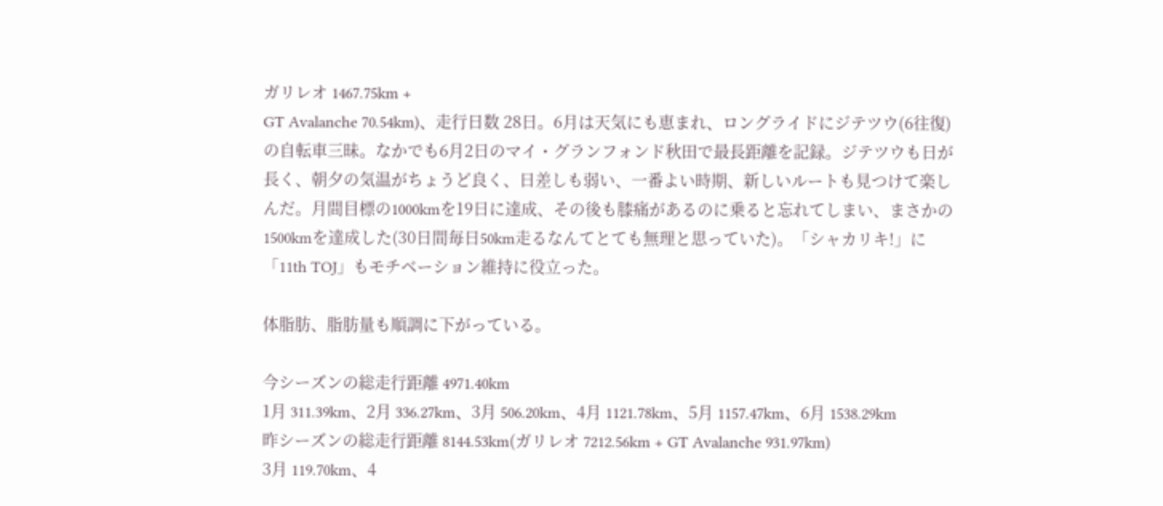ガリレオ 1467.75km +
GT Avalanche 70.54km)、走行日数 28日。6月は天気にも恵まれ、ロングライドにジテツウ(6往復)の自転車三昧。なかでも6月2日のマイ・グランフォンド秋田で最長距離を記録。ジテツウも日が長く、朝夕の気温がちょうど良く、日差しも弱い、一番よい時期、新しいルートも見つけて楽しんだ。月間目標の1000kmを19日に達成、その後も膝痛があるのに乗ると忘れてしまい、まさかの1500kmを達成した(30日間毎日50km走るなんてとても無理と思っていた)。「シャカリキ!」に「11th TOJ」もモチベーション維持に役立った。

体脂肪、脂肪量も順調に下がっている。

今シーズンの総走行距離 4971.40km
1月 311.39km、2月 336.27km、3月 506.20km、4月 1121.78km、5月 1157.47km、6月 1538.29km
昨シーズンの総走行距離 8144.53km(ガリレオ 7212.56km + GT Avalanche 931.97km)
3月 119.70km、4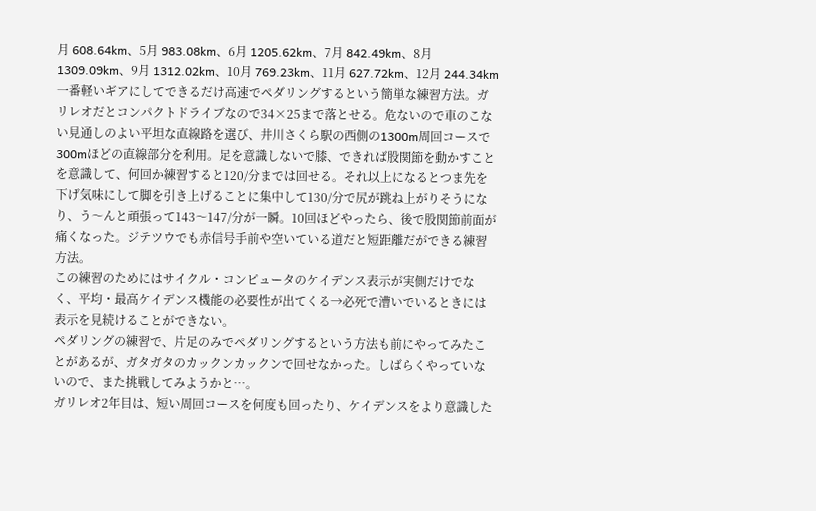月 608.64km、5月 983.08km、6月 1205.62km、7月 842.49km、8月 1309.09km、9月 1312.02km、10月 769.23km、11月 627.72km、12月 244.34km
一番軽いギアにしてできるだけ高速でペダリングするという簡単な練習方法。ガリレオだとコンパクトドライブなので34×25まで落とせる。危ないので車のこない見通しのよい平坦な直線路を選び、井川さくら駅の西側の1300m周回コースで300mほどの直線部分を利用。足を意識しないで膝、できれば股関節を動かすことを意識して、何回か練習すると120/分までは回せる。それ以上になるとつま先を下げ気味にして脚を引き上げることに集中して130/分で尻が跳ね上がりそうになり、う〜んと頑張って143〜147/分が一瞬。10回ほどやったら、後で股関節前面が痛くなった。ジテツウでも赤信号手前や空いている道だと短距離だができる練習方法。
この練習のためにはサイクル・コンピュータのケイデンス表示が実側だけでなく、平均・最高ケイデンス機能の必要性が出てくる→必死で漕いでいるときには表示を見続けることができない。
ペダリングの練習で、片足のみでペダリングするという方法も前にやってみたことがあるが、ガタガタのカックンカックンで回せなかった。しばらくやっていないので、また挑戦してみようかと…。
ガリレオ2年目は、短い周回コースを何度も回ったり、ケイデンスをより意識した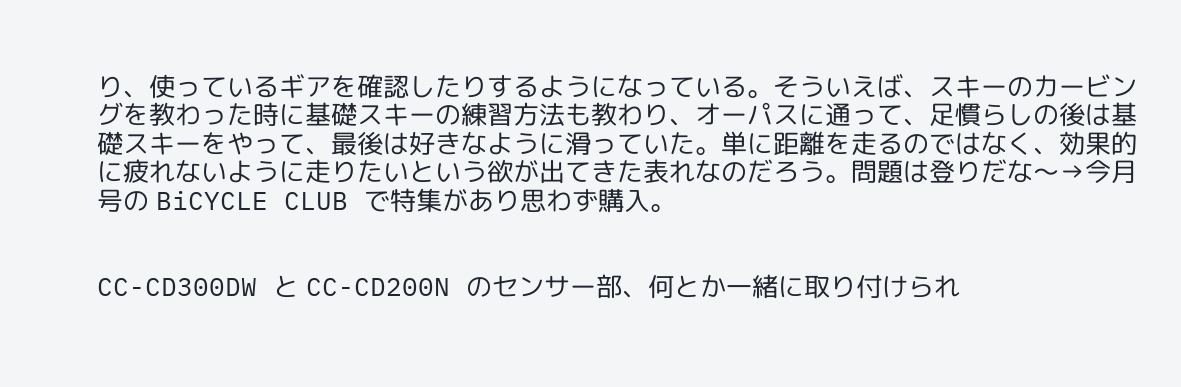り、使っているギアを確認したりするようになっている。そういえば、スキーのカービングを教わった時に基礎スキーの練習方法も教わり、オーパスに通って、足慣らしの後は基礎スキーをやって、最後は好きなように滑っていた。単に距離を走るのではなく、効果的に疲れないように走りたいという欲が出てきた表れなのだろう。問題は登りだな〜→今月号の BiCYCLE CLUB で特集があり思わず購入。


CC-CD300DW と CC-CD200N のセンサー部、何とか一緒に取り付けられ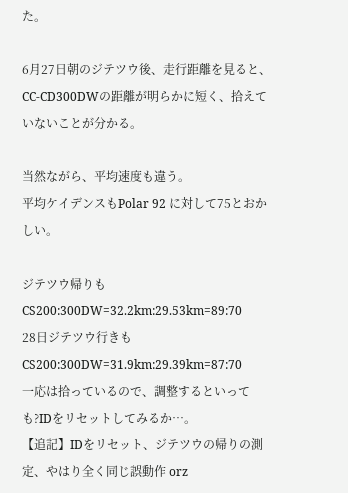た。

6月27日朝のジテツウ後、走行距離を見ると、CC-CD300DWの距離が明らかに短く、拾えていないことが分かる。

当然ながら、平均速度も違う。
平均ケイデンスもPolar 92 に対して75とおかしい。

ジテツウ帰りも
CS200:300DW=32.2km:29.53km=89:70
28日ジテツウ行きも
CS200:300DW=31.9km:29.39km=87:70
一応は拾っているので、調整するといっても?IDをリセットしてみるか…。
【追記】IDをリセット、ジテツウの帰りの測定、やはり全く同じ誤動作 orz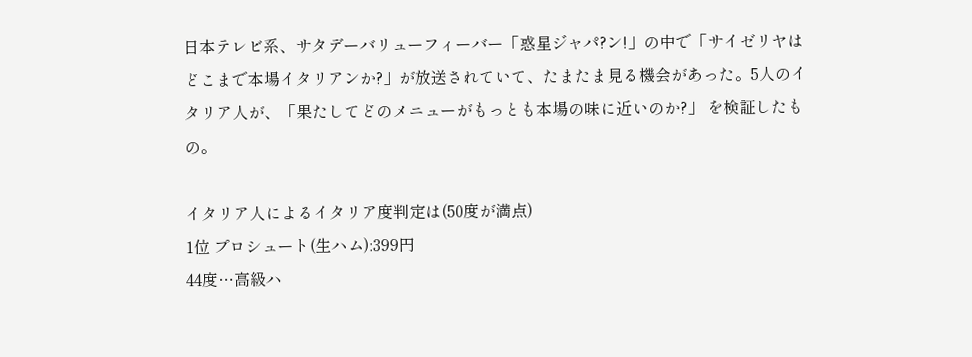日本テレビ系、サタデーバリューフィーバー「惑星ジャパ?ン!」の中で「サイゼリヤはどこまで本場イタリアンか?」が放送されていて、たまたま見る機会があった。5人のイタリア人が、「果たしてどのメニューがもっとも本場の味に近いのか?」 を検証したもの。

イタリア人によるイタリア度判定は(50度が満点)
1位 プロシュート(生ハム):399円
44度…高級ハ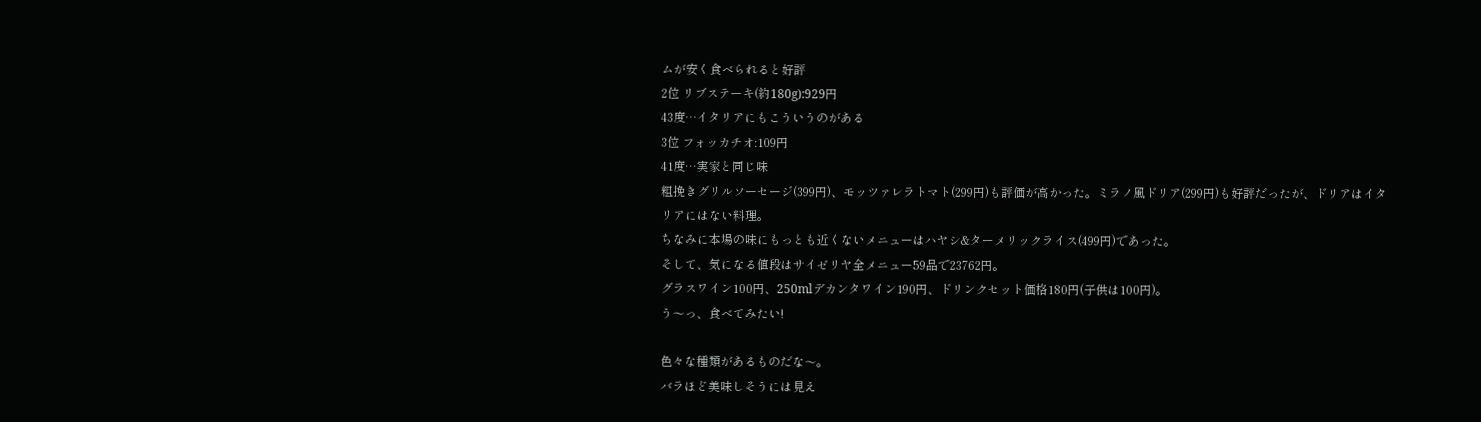ムが安く食べられると好評
2位 リブステーキ(約180g):929円
43度…イタリアにもこういうのがある
3位 フォッカチオ:109円
41度…実家と同じ味
粗挽きグリルソーセージ(399円)、モッツァレラトマト(299円)も評価が高かった。ミラノ風ドリア(299円)も好評だったが、ドリアはイタリアにはない料理。
ちなみに本場の味にもっとも近くないメニューはハヤシ&ターメリックライス(499円)であった。
そして、気になる値段はサイゼリヤ全メニュー59品で23762円。
グラスワイン100円、250mlデカンタワイン190円、ドリンクセット価格180円(子供は100円)。
う〜っ、食べてみたい!

色々な種類があるものだな〜。
バラほど美味しそうには見え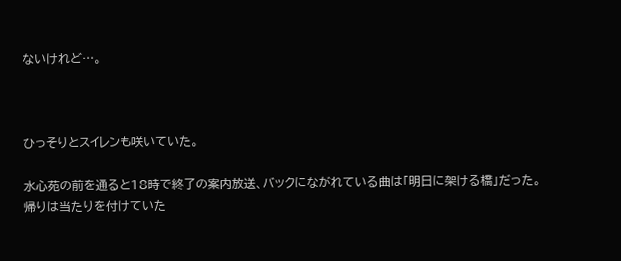ないけれど…。



ひっそりとスイレンも咲いていた。

水心苑の前を通ると18時で終了の案内放送、バックにながれている曲は「明日に架ける橋」だった。
帰りは当たりを付けていた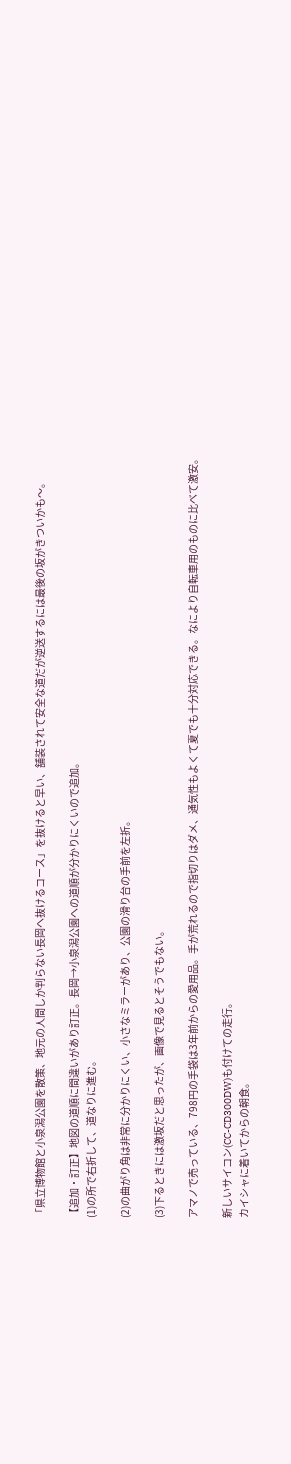「県立博物館と小泉潟公園を散策、地元の人間しか判らない長岡へ抜けるコース」を抜けると早い、舗装されて安全な道だが逆送するには最後の坂がきついかも〜。

【追加・訂正】地図の道順に間違いがあり訂正。長岡→小泉潟公園への道順が分かりにくいので追加。
(1)の所で右折して、道なりに進む。

(2)の曲がり角は非常に分かりにくい、小さなミラーがあり、公園の滑り台の手前を左折。

(3)下るときには激坂だと思ったが、画像で見るとそうでもない。

アマノで売っている、798円の手袋は3年前からの愛用品。手が荒れるので指切りはダメ、通気性もよくて夏でも十分対応できる。なにより自転車用のものに比べて激安。

新しいサイコン(CC-CD300DW)も付けての走行。
カイシャに着いてからの朝食。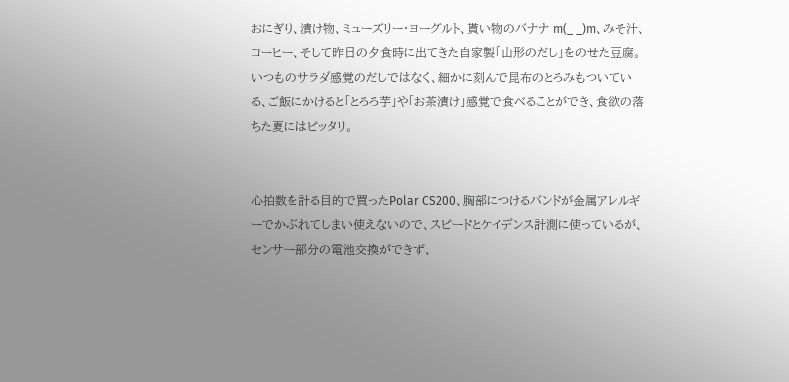おにぎり、漬け物、ミューズリー・ヨーグルト、貰い物のバナナ m(_ _)m、みそ汁、コーヒー、そして昨日の夕食時に出てきた自家製「山形のだし」をのせた豆腐。いつものサラダ感覚のだしではなく、細かに刻んで昆布のとろみもついている、ご飯にかけると「とろろ芋」や「お茶漬け」感覚で食べることができ、食欲の落ちた夏にはピッタリ。


心拍数を計る目的で買ったPolar CS200、胸部につけるバンドが金属アレルギーでかぶれてしまい使えないので、スピードとケイデンス計測に使っているが、センサー部分の電池交換ができず、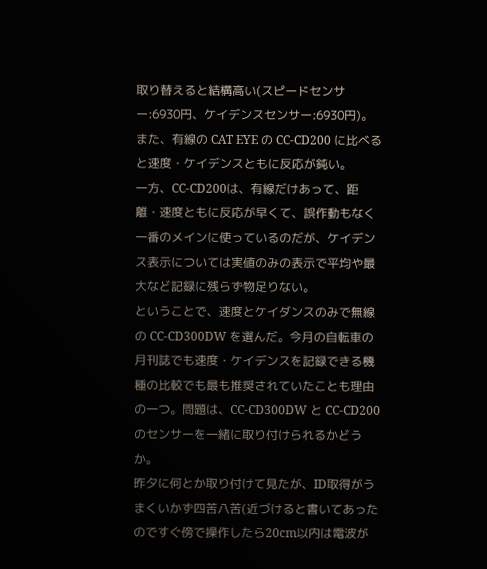取り替えると結構高い(スピードセンサー:6930円、ケイデンスセンサー:6930円)。また、有線の CAT EYE の CC-CD200 に比べると速度・ケイデンスともに反応が鈍い。
一方、CC-CD200は、有線だけあって、距離・速度ともに反応が早くて、誤作動もなく一番のメインに使っているのだが、ケイデンス表示については実値のみの表示で平均や最大など記録に残らず物足りない。
ということで、速度とケイダンスのみで無線の CC-CD300DW を選んだ。今月の自転車の月刊誌でも速度・ケイデンスを記録できる機種の比較でも最も推奨されていたことも理由の一つ。問題は、CC-CD300DW と CC-CD200 のセンサーを一緒に取り付けられるかどうか。
昨夕に何とか取り付けて見たが、ID取得がうまくいかず四苦八苦(近づけると書いてあったのですぐ傍で操作したら20cm以内は電波が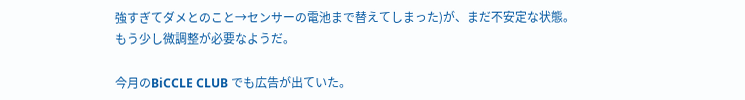強すぎてダメとのこと→センサーの電池まで替えてしまった)が、まだ不安定な状態。もう少し微調整が必要なようだ。

今月のBiCCLE CLUB でも広告が出ていた。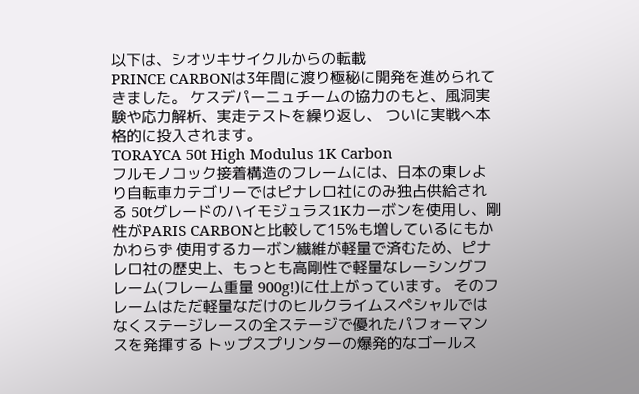以下は、シオツキサイクルからの転載
PRINCE CARBONは3年間に渡り極秘に開発を進められてきました。 ケスデパーニュチームの協力のもと、風洞実験や応力解析、実走テストを繰り返し、 ついに実戦へ本格的に投入されます。
TORAYCA 50t High Modulus 1K Carbon
フルモノコック接着構造のフレームには、日本の東レより自転車カテゴリーではピナレロ社にのみ独占供給される 50tグレードのハイモジュラス1Kカーボンを使用し、剛性がPARIS CARBONと比較して15%も増しているにもかかわらず 使用するカーボン繊維が軽量で済むため、ピナレロ社の歴史上、もっとも高剛性で軽量なレーシングフレーム(フレーム重量 900g!)に仕上がっています。 そのフレームはただ軽量なだけのヒルクライムスペシャルではなくステージレースの全ステージで優れたパフォーマンスを発揮する トップスプリンターの爆発的なゴールス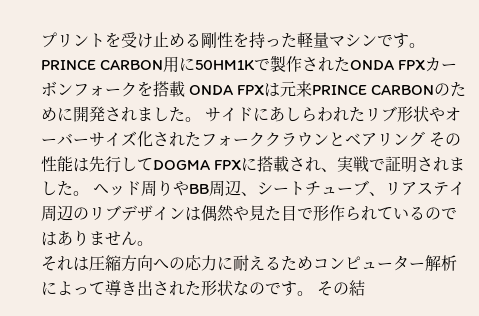プリントを受け止める剛性を持った軽量マシンです。
PRINCE CARBON用に50HM1Kで製作されたONDA FPXカーボンフォークを搭載 ONDA FPXは元来PRINCE CARBONのために開発されました。 サイドにあしらわれたリブ形状やオーバーサイズ化されたフォーククラウンとベアリング その性能は先行してDOGMA FPXに搭載され、実戦で証明されました。 ヘッド周りやBB周辺、シートチューブ、リアステイ周辺のリブデザインは偶然や見た目で形作られているのではありません。
それは圧縮方向への応力に耐えるためコンピューター解析によって導き出された形状なのです。 その結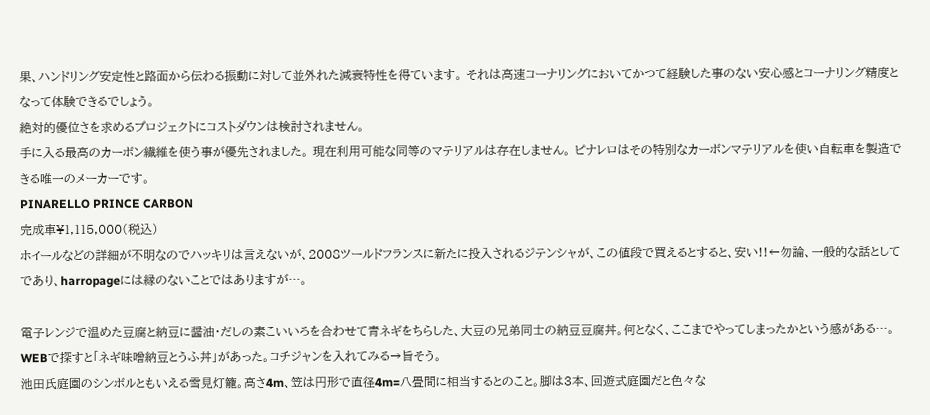果、ハンドリング安定性と路面から伝わる振動に対して並外れた減衰特性を得ています。 それは高速コーナリングにおいてかつて経験した事のない安心感とコーナリング精度となって体験できるでしょう。
絶対的優位さを求めるプロジェクトにコストダウンは検討されません。
手に入る最高のカーボン繊維を使う事が優先されました。 現在利用可能な同等のマテリアルは存在しません。 ピナレロはその特別なカーボンマテリアルを使い自転車を製造できる唯一のメーカーです。
PINARELLO PRINCE CARBON
完成車¥1,115,000(税込)
ホイールなどの詳細が不明なのでハッキリは言えないが、2008ツールドフランスに新たに投入されるジテンシャが、この値段で買えるとすると、安い!!←勿論、一般的な話としてであり、harropageには縁のないことではありますが…。

電子レンジで温めた豆腐と納豆に醤油・だしの素こいいろを合わせて青ネギをちらした、大豆の兄弟同士の納豆豆腐丼。何となく、ここまでやってしまったかという感がある…。
WEBで探すと「ネギ味噌納豆とうふ丼」があった。コチジャンを入れてみる→旨そう。
池田氏庭園のシンボルともいえる雪見灯籠。高さ4m、笠は円形で直径4m=八畳間に相当するとのこと。脚は3本、回遊式庭園だと色々な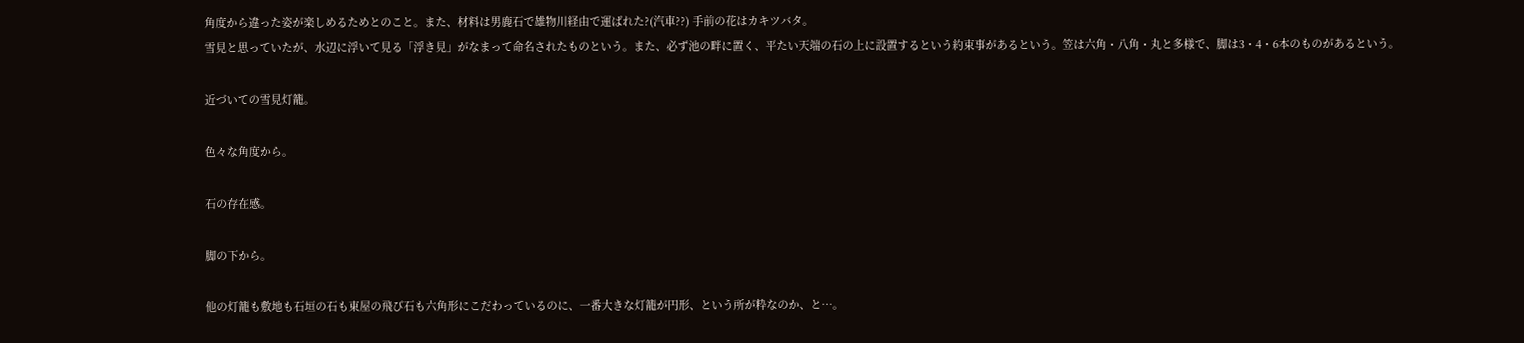角度から違った姿が楽しめるためとのこと。また、材料は男鹿石で雄物川経由で運ばれた?(汽車??) 手前の花はカキツバタ。
雪見と思っていたが、水辺に浮いて見る「浮き見」がなまって命名されたものという。また、必ず池の畔に置く、平たい天端の石の上に設置するという約束事があるという。笠は六角・八角・丸と多様で、脚は3・4・6本のものがあるという。

近づいての雪見灯籠。

色々な角度から。

石の存在感。

脚の下から。

他の灯籠も敷地も石垣の石も東屋の飛び石も六角形にこだわっているのに、一番大きな灯籠が円形、という所が粋なのか、と…。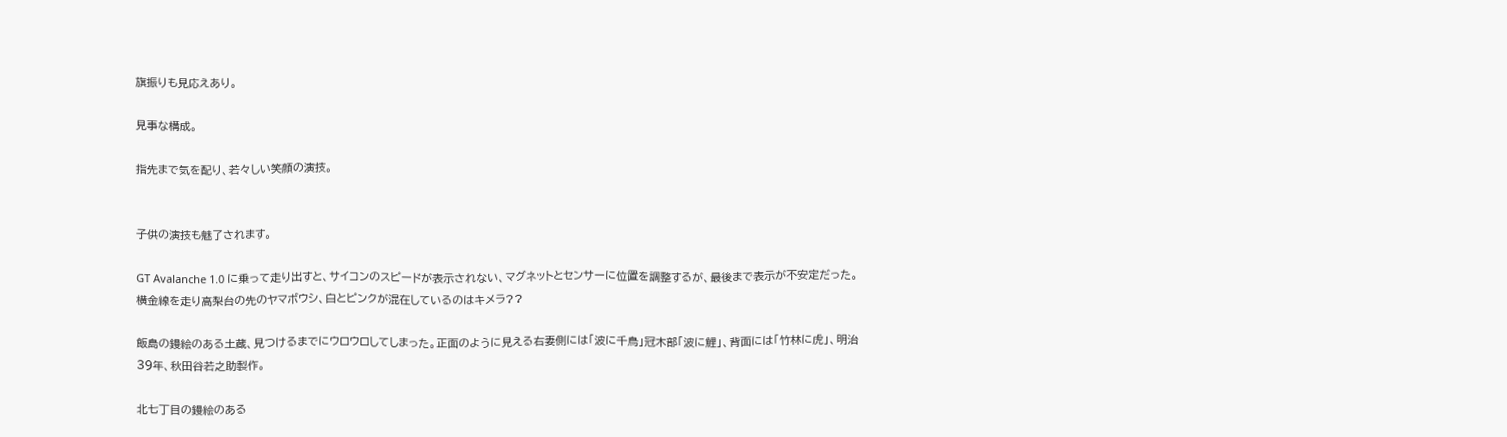旗振りも見応えあり。

見事な構成。

指先まで気を配り、若々しい笑顔の演技。


子供の演技も魅了されます。

GT Avalanche 1.0 に乗って走り出すと、サイコンのスピードが表示されない、マグネットとセンサーに位置を調整するが、最後まで表示が不安定だった。横金線を走り高梨台の先のヤマボウシ、白とピンクが混在しているのはキメラ??

飯島の鏝絵のある土蔵、見つけるまでにウロウロしてしまった。正面のように見える右妻側には「波に千鳥」冠木部「波に鯉」、背面には「竹林に虎」、明治39年、秋田谷若之助製作。

北七丁目の鏝絵のある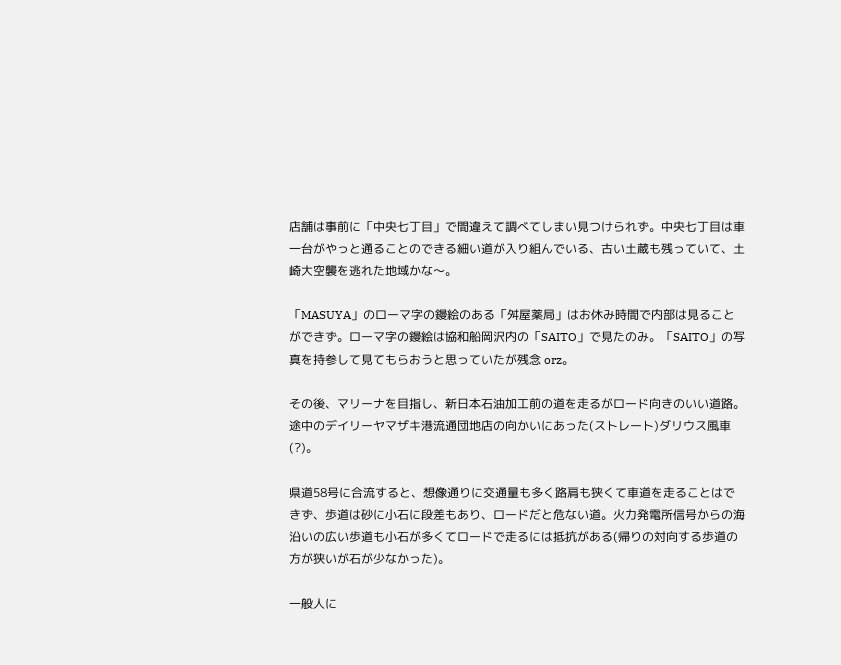店舗は事前に「中央七丁目」で間違えて調べてしまい見つけられず。中央七丁目は車一台がやっと通ることのできる細い道が入り組んでいる、古い土蔵も残っていて、土崎大空襲を逃れた地域かな〜。

「MASUYA」のローマ字の鏝絵のある「舛屋薬局」はお休み時間で内部は見ることができず。ローマ字の鏝絵は協和船岡沢内の「SAITO」で見たのみ。「SAITO」の写真を持参して見てもらおうと思っていたが残念 orz。

その後、マリーナを目指し、新日本石油加工前の道を走るがロード向きのいい道路。途中のデイリーヤマザキ港流通団地店の向かいにあった(ストレート)ダリウス風車(?)。

県道58号に合流すると、想像通りに交通量も多く路肩も狭くて車道を走ることはできず、歩道は砂に小石に段差もあり、ロードだと危ない道。火力発電所信号からの海沿いの広い歩道も小石が多くてロードで走るには抵抗がある(帰りの対向する歩道の方が狭いが石が少なかった)。

一般人に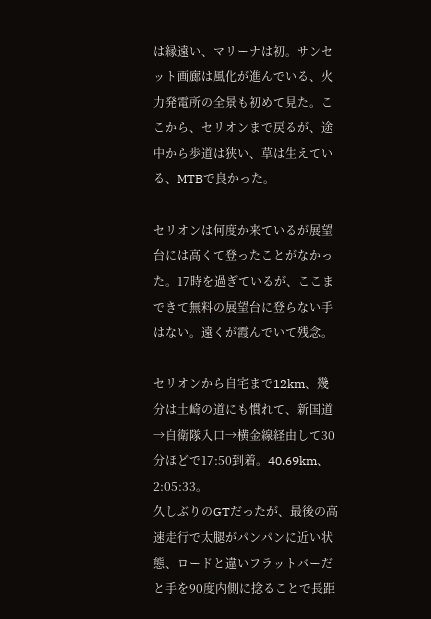は縁遠い、マリーナは初。サンセット画廊は風化が進んでいる、火力発電所の全景も初めて見た。ここから、セリオンまで戻るが、途中から歩道は狭い、草は生えている、MTBで良かった。

セリオンは何度か来ているが展望台には高くて登ったことがなかった。17時を過ぎているが、ここまできて無料の展望台に登らない手はない。遠くが霞んでいて残念。

セリオンから自宅まで12km、幾分は土崎の道にも慣れて、新国道→自衛隊入口→横金線経由して30分ほどで17:50到着。40.69km、2:05:33。
久しぶりのGTだったが、最後の高速走行で太腿がパンパンに近い状態、ロードと違いフラットバーだと手を90度内側に捻ることで長距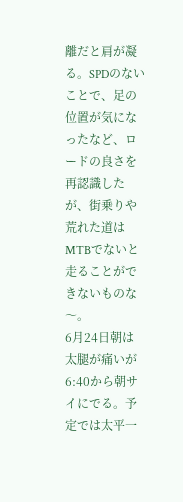離だと肩が凝る。SPDのないことで、足の位置が気になったなど、ロードの良さを再認識したが、街乗りや荒れた道はMTBでないと走ることができないものな〜。
6月24日朝は太腿が痛いが6:40から朝サイにでる。予定では太平一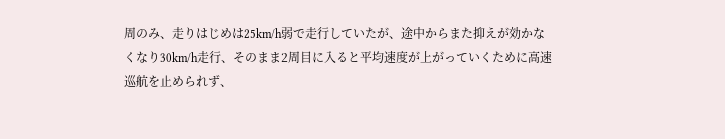周のみ、走りはじめは25km/h弱で走行していたが、途中からまた抑えが効かなくなり30km/h走行、そのまま2周目に入ると平均速度が上がっていくために高速巡航を止められず、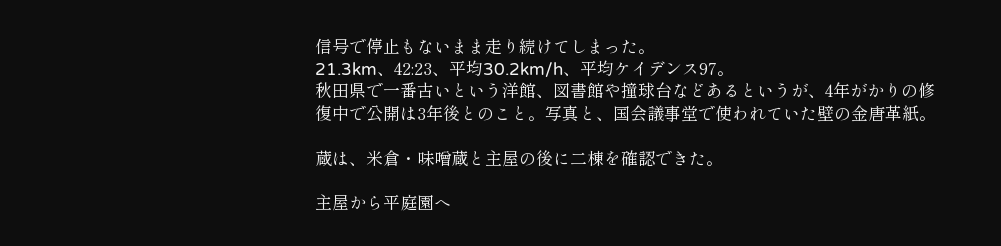信号で停止もないまま走り続けてしまった。
21.3km、42:23、平均30.2km/h、平均ケイデンス97。
秋田県で一番古いという洋館、図書館や撞球台などあるというが、4年がかりの修復中で公開は3年後とのこと。写真と、国会議事堂で使われていた壁の金唐革紙。

蔵は、米倉・味噌蔵と主屋の後に二棟を確認できた。

主屋から平庭園へ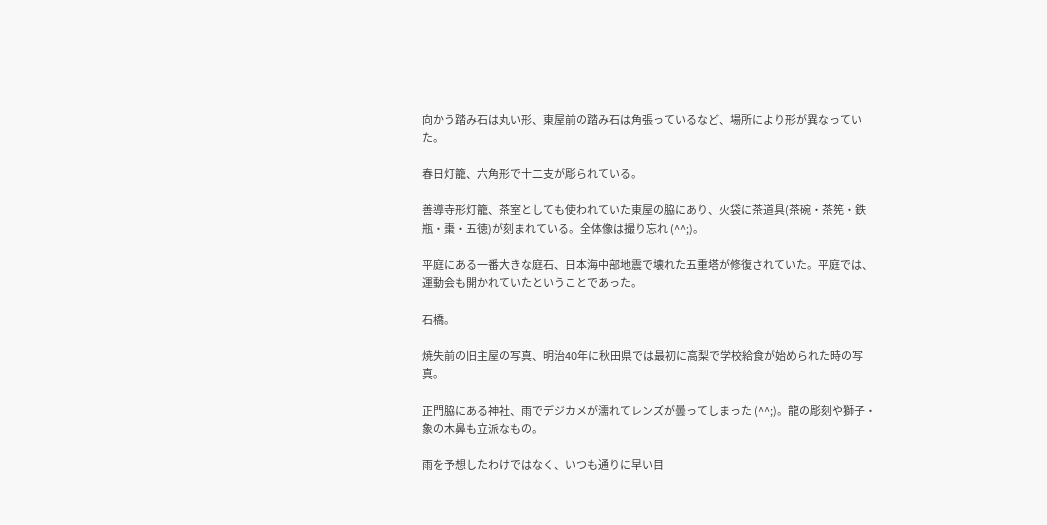向かう踏み石は丸い形、東屋前の踏み石は角張っているなど、場所により形が異なっていた。

春日灯籠、六角形で十二支が彫られている。

善導寺形灯籠、茶室としても使われていた東屋の脇にあり、火袋に茶道具(茶碗・茶筅・鉄瓶・棗・五徳)が刻まれている。全体像は撮り忘れ (^^;)。

平庭にある一番大きな庭石、日本海中部地震で壊れた五重塔が修復されていた。平庭では、運動会も開かれていたということであった。

石橋。

焼失前の旧主屋の写真、明治40年に秋田県では最初に高梨で学校給食が始められた時の写真。

正門脇にある神社、雨でデジカメが濡れてレンズが曇ってしまった (^^;)。龍の彫刻や獅子・象の木鼻も立派なもの。

雨を予想したわけではなく、いつも通りに早い目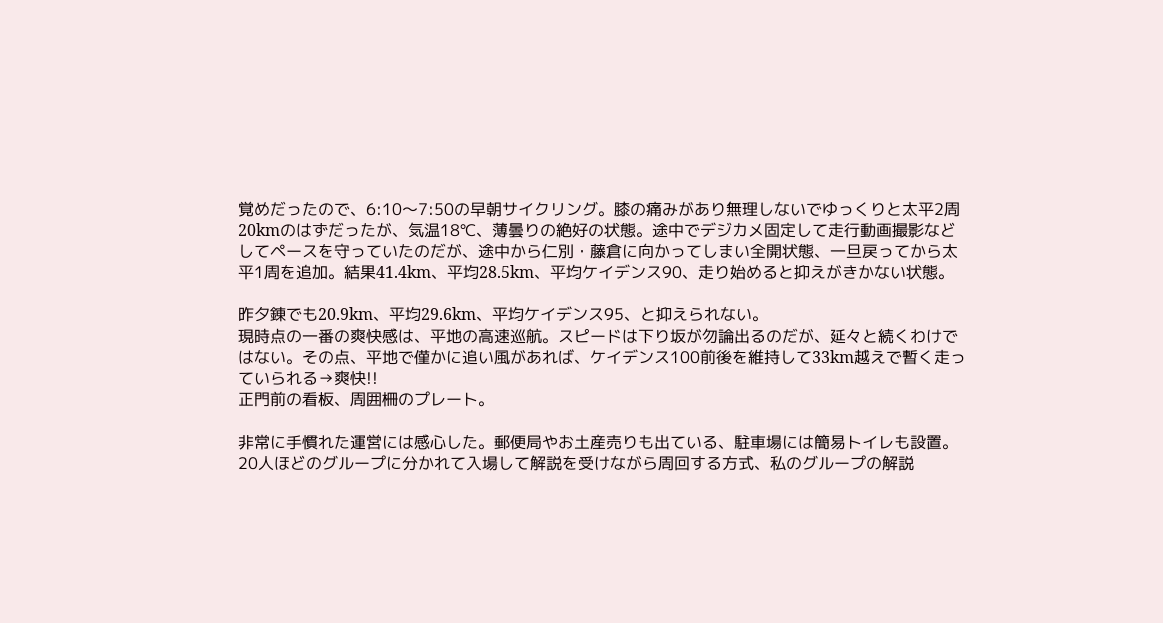覚めだったので、6:10〜7:50の早朝サイクリング。膝の痛みがあり無理しないでゆっくりと太平2周20kmのはずだったが、気温18℃、薄曇りの絶好の状態。途中でデジカメ固定して走行動画撮影などしてペースを守っていたのだが、途中から仁別・藤倉に向かってしまい全開状態、一旦戻ってから太平1周を追加。結果41.4km、平均28.5km、平均ケイデンス90、走り始めると抑えがきかない状態。

昨夕錬でも20.9km、平均29.6km、平均ケイデンス95、と抑えられない。
現時点の一番の爽快感は、平地の高速巡航。スピードは下り坂が勿論出るのだが、延々と続くわけではない。その点、平地で僅かに追い風があれば、ケイデンス100前後を維持して33km越えで暫く走っていられる→爽快!!
正門前の看板、周囲柵のプレート。

非常に手慣れた運営には感心した。郵便局やお土産売りも出ている、駐車場には簡易トイレも設置。20人ほどのグループに分かれて入場して解説を受けながら周回する方式、私のグループの解説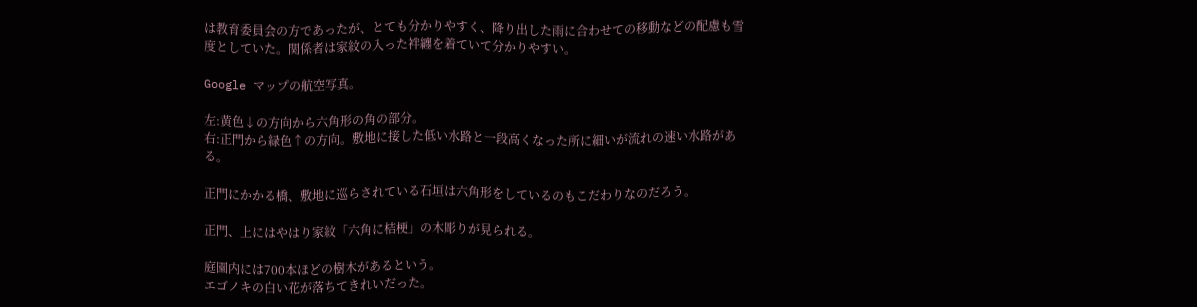は教育委員会の方であったが、とても分かりやすく、降り出した雨に合わせての移動などの配慮も雪度としていた。関係者は家紋の入った袢纏を着ていて分かりやすい。

Google マップの航空写真。

左:黄色↓の方向から六角形の角の部分。
右:正門から緑色↑の方向。敷地に接した低い水路と一段高くなった所に細いが流れの速い水路がある。

正門にかかる橋、敷地に巡らされている石垣は六角形をしているのもこだわりなのだろう。

正門、上にはやはり家紋「六角に桔梗」の木彫りが見られる。

庭園内には700本ほどの樹木があるという。
エゴノキの白い花が落ちてきれいだった。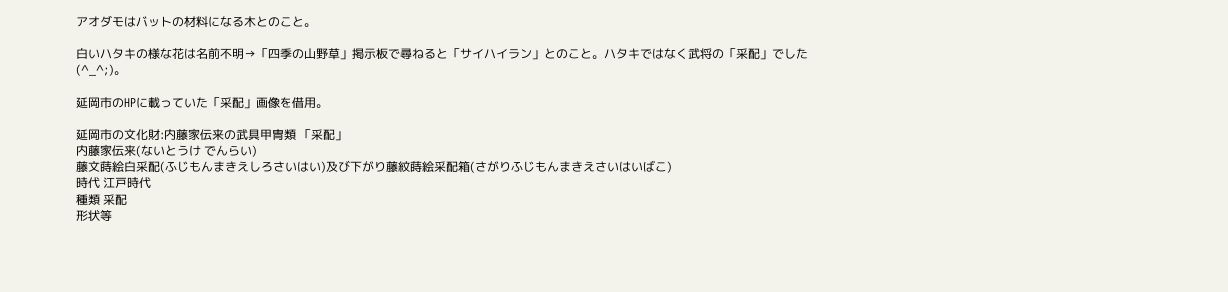アオダモはバットの材料になる木とのこと。

白いハタキの様な花は名前不明→「四季の山野草」掲示板で尋ねると「サイハイラン」とのこと。ハタキではなく武将の「采配」でした(^_^;)。

延岡市のHPに載っていた「采配」画像を借用。

延岡市の文化財:内藤家伝来の武具甲冑類 「采配」
内藤家伝来(ないとうけ でんらい)
藤文蒔絵白采配(ふじもんまきえしろさいはい)及び下がり藤紋蒔絵采配箱(さがりふじもんまきえさいはいばこ)
時代 江戸時代
種類 采配
形状等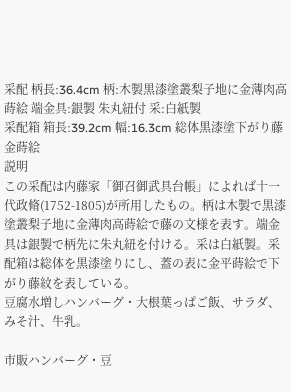采配 柄長:36.4cm 柄:木製黒漆塗叢梨子地に金薄肉高蒔絵 端金具:銀製 朱丸紐付 采:白紙製
采配箱 箱長:39.2cm 幅:16.3cm 総体黒漆塗下がり藤金蒔絵
説明
この采配は内藤家「御召御武具台帳」によれば十一代政脩(1752-1805)が所用したもの。柄は木製で黒漆塗叢梨子地に金薄肉高蒔絵で藤の文様を表す。端金具は銀製で柄先に朱丸紐を付ける。采は白紙製。采配箱は総体を黒漆塗りにし、蓋の表に金平蒔絵で下がり藤紋を表している。
豆腐水増しハンバーグ・大根葉っぱご飯、サラダ、みそ汁、牛乳。

市販ハンバーグ・豆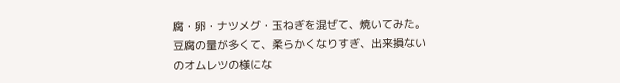腐・卵・ナツメグ・玉ねぎを混ぜて、焼いてみた。豆腐の量が多くて、柔らかくなりすぎ、出来損ないのオムレツの様にな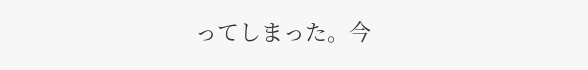ってしまった。今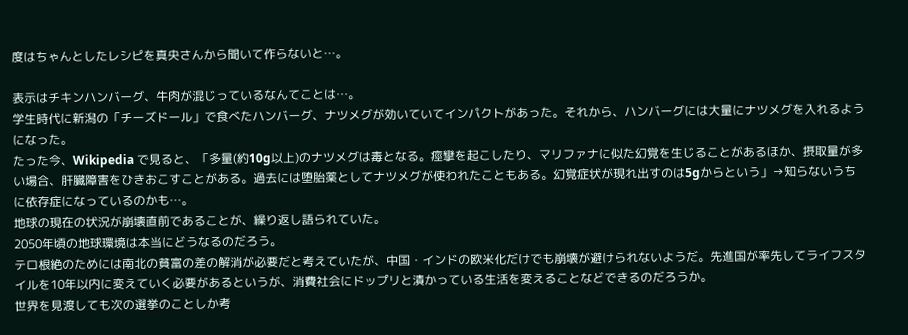度はちゃんとしたレシピを真央さんから聞いて作らないと…。

表示はチキンハンバーグ、牛肉が混じっているなんてことは…。
学生時代に新潟の「チーズドール」で食べたハンバーグ、ナツメグが効いていてインパクトがあった。それから、ハンバーグには大量にナツメグを入れるようになった。
たった今、Wikipedia で見ると、「多量(約10g以上)のナツメグは毒となる。痙攣を起こしたり、マリファナに似た幻覚を生じることがあるほか、摂取量が多い場合、肝臓障害をひきおこすことがある。過去には堕胎薬としてナツメグが使われたこともある。幻覚症状が現れ出すのは5gからという」→知らないうちに依存症になっているのかも…。
地球の現在の状況が崩壊直前であることが、繰り返し語られていた。
2050年頃の地球環境は本当にどうなるのだろう。
テロ根絶のためには南北の貧富の差の解消が必要だと考えていたが、中国・インドの欧米化だけでも崩壊が避けられないようだ。先進国が率先してライフスタイルを10年以内に変えていく必要があるというが、消費社会にドップリと漬かっている生活を変えることなどできるのだろうか。
世界を見渡しても次の選挙のことしか考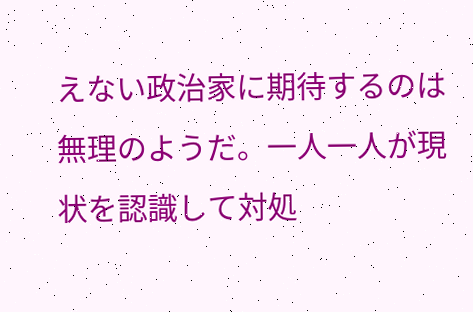えない政治家に期待するのは無理のようだ。一人一人が現状を認識して対処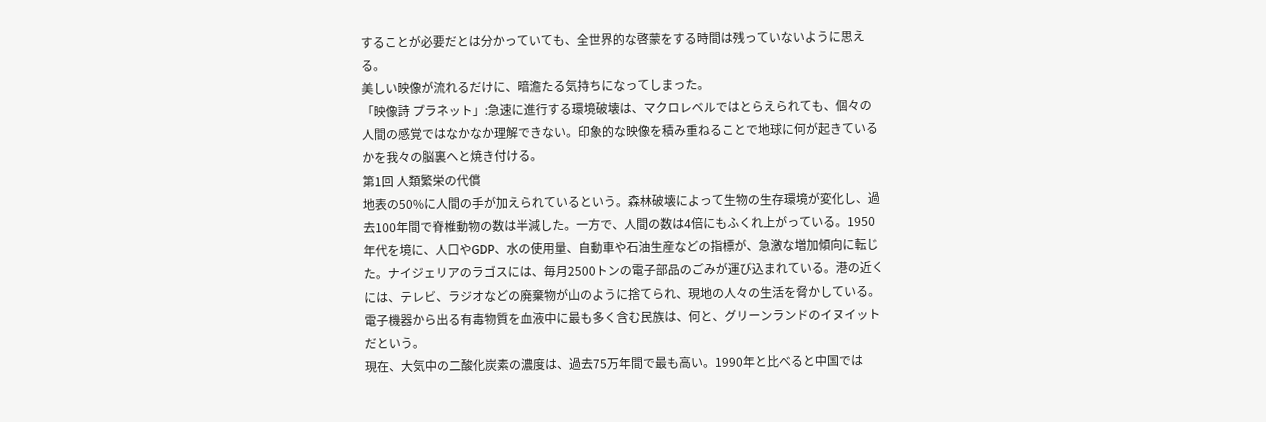することが必要だとは分かっていても、全世界的な啓蒙をする時間は残っていないように思える。
美しい映像が流れるだけに、暗澹たる気持ちになってしまった。
「映像詩 プラネット」:急速に進行する環境破壊は、マクロレベルではとらえられても、個々の人間の感覚ではなかなか理解できない。印象的な映像を積み重ねることで地球に何が起きているかを我々の脳裏へと焼き付ける。
第1回 人類繁栄の代償
地表の50%に人間の手が加えられているという。森林破壊によって生物の生存環境が変化し、過去100年間で脊椎動物の数は半減した。一方で、人間の数は4倍にもふくれ上がっている。1950年代を境に、人口やGDP、水の使用量、自動車や石油生産などの指標が、急激な増加傾向に転じた。ナイジェリアのラゴスには、毎月2500トンの電子部品のごみが運び込まれている。港の近くには、テレビ、ラジオなどの廃棄物が山のように捨てられ、現地の人々の生活を脅かしている。電子機器から出る有毒物質を血液中に最も多く含む民族は、何と、グリーンランドのイヌイットだという。
現在、大気中の二酸化炭素の濃度は、過去75万年間で最も高い。1990年と比べると中国では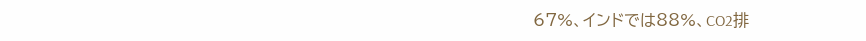67%、インドでは88%、CO2排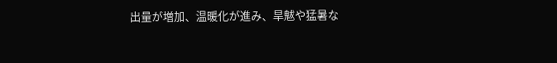出量が増加、温暖化が進み、旱魃や猛暑な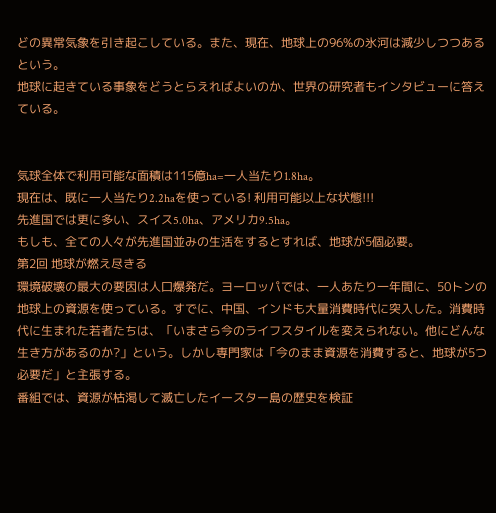どの異常気象を引き起こしている。また、現在、地球上の96%の氷河は減少しつつあるという。
地球に起きている事象をどうとらえればよいのか、世界の研究者もインタビューに答えている。


気球全体で利用可能な面積は115億ha=一人当たり1.8ha。
現在は、既に一人当たり2.2haを使っている! 利用可能以上な状態!!!
先進国では更に多い、スイス5.0ha、アメリカ9.5ha。
もしも、全ての人々が先進国並みの生活をするとすれば、地球が5個必要。
第2回 地球が燃え尽きる
環境破壊の最大の要因は人口爆発だ。ヨーロッパでは、一人あたり一年間に、50トンの地球上の資源を使っている。すでに、中国、インドも大量消費時代に突入した。消費時代に生まれた若者たちは、「いまさら今のライフスタイルを変えられない。他にどんな生き方があるのか?」という。しかし専門家は「今のまま資源を消費すると、地球が5つ必要だ」と主張する。
番組では、資源が枯渇して滅亡したイースター島の歴史を検証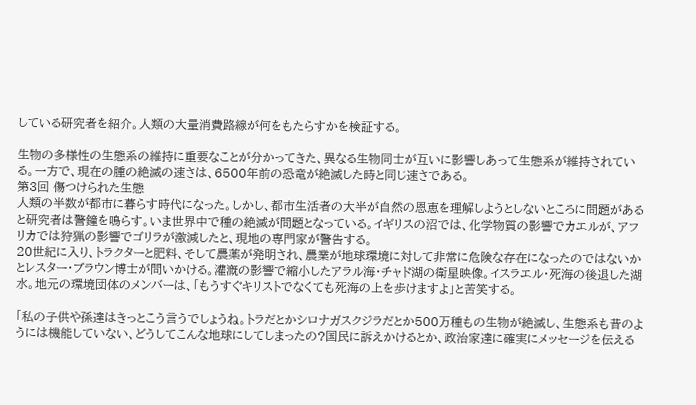している研究者を紹介。人類の大量消費路線が何をもたらすかを検証する。

生物の多様性の生態系の維持に重要なことが分かってきた、異なる生物同士が互いに影響しあって生態系が維持されている。一方で、現在の腫の絶滅の速さは、6500年前の恐竜が絶滅した時と同じ速さである。
第3回 傷つけられた生態
人類の半数が都市に暮らす時代になった。しかし、都市生活者の大半が自然の恩恵を理解しようとしないところに問題があると研究者は警鐘を鳴らす。いま世界中で種の絶滅が問題となっている。イギリスの沼では、化学物質の影響でカエルが、アフリカでは狩猟の影響でゴリラが激減したと、現地の専門家が警告する。
20世紀に入り、トラクターと肥料、そして農薬が発明され、農業が地球環境に対して非常に危険な存在になったのではないかとレスター・ブラウン博士が問いかける。灌漑の影響で縮小したアラル海・チャド湖の衛星映像。イスラエル・死海の後退した湖水。地元の環境団体のメンバーは、「もうすぐキリストでなくても死海の上を歩けますよ」と苦笑する。

「私の子供や孫達はきっとこう言うでしょうね。トラだとかシロナガスクジラだとか500万種もの生物が絶滅し、生態系も昔のようには機能していない、どうしてこんな地球にしてしまったの?国民に訴えかけるとか、政治家達に確実にメッセージを伝える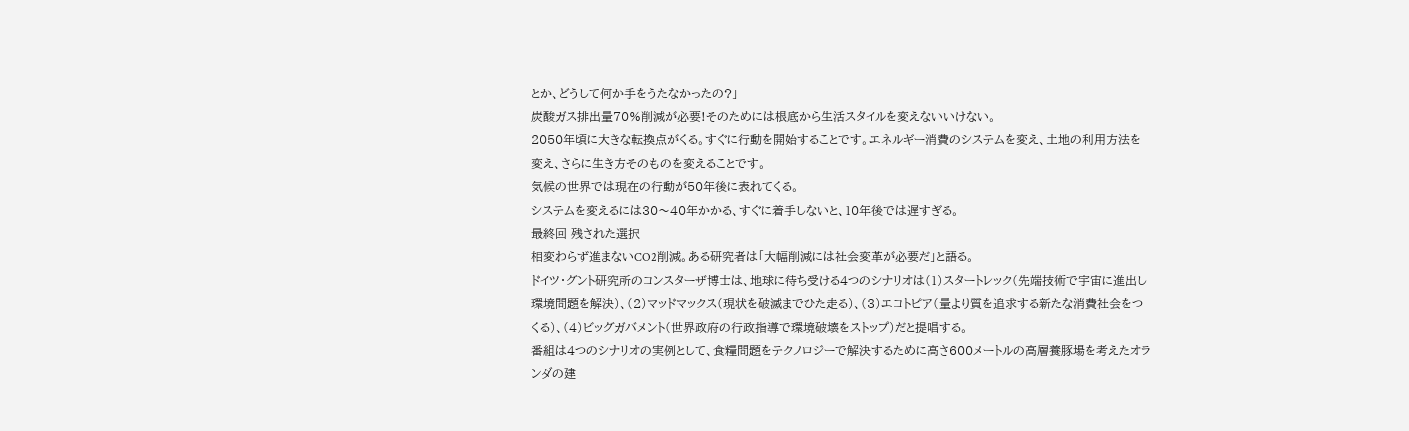とか、どうして何か手をうたなかったの?」
炭酸ガス排出量70%削減が必要!そのためには根底から生活スタイルを変えないいけない。
2050年頃に大きな転換点がくる。すぐに行動を開始することです。エネルギー消費のシステムを変え、土地の利用方法を変え、さらに生き方そのものを変えることです。
気候の世界では現在の行動が50年後に表れてくる。
システムを変えるには30〜40年かかる、すぐに着手しないと、10年後では遅すぎる。
最終回 残された選択
相変わらず進まないCO2削減。ある研究者は「大幅削減には社会変革が必要だ」と語る。
ドイツ・グント研究所のコンスターザ博士は、地球に待ち受ける4つのシナリオは(1)スタートレック(先端技術で宇宙に進出し環境問題を解決)、(2)マッドマックス(現状を破滅までひた走る)、(3)エコトピア(量より質を追求する新たな消費社会をつくる)、(4)ビッグガバメント(世界政府の行政指導で環境破壊をストップ)だと提唱する。
番組は4つのシナリオの実例として、食糧問題をテクノロジーで解決するために高さ600メートルの高層養豚場を考えたオランダの建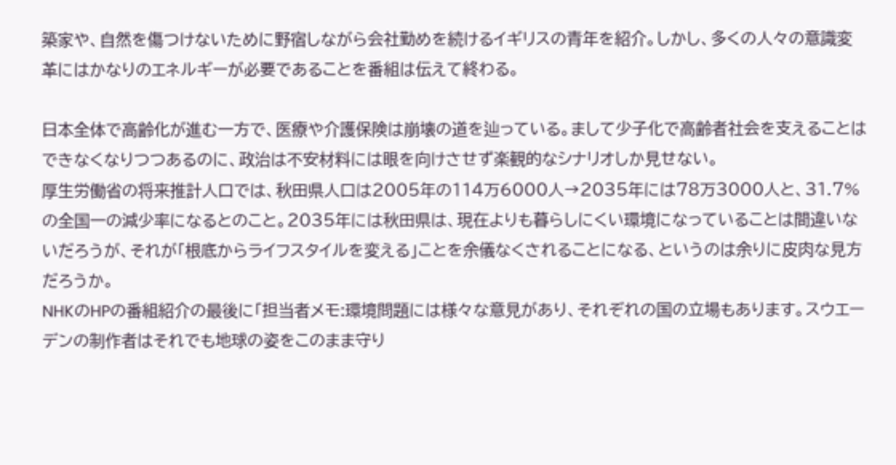築家や、自然を傷つけないために野宿しながら会社勤めを続けるイギリスの青年を紹介。しかし、多くの人々の意識変革にはかなりのエネルギーが必要であることを番組は伝えて終わる。

日本全体で高齢化が進む一方で、医療や介護保険は崩壊の道を辿っている。まして少子化で高齢者社会を支えることはできなくなりつつあるのに、政治は不安材料には眼を向けさせず楽観的なシナリオしか見せない。
厚生労働省の将来推計人口では、秋田県人口は2005年の114万6000人→2035年には78万3000人と、31.7%の全国一の減少率になるとのこと。2035年には秋田県は、現在よりも暮らしにくい環境になっていることは間違いないだろうが、それが「根底からライフスタイルを変える」ことを余儀なくされることになる、というのは余りに皮肉な見方だろうか。
NHKのHPの番組紹介の最後に「担当者メモ:環境問題には様々な意見があり、それぞれの国の立場もあります。スウエーデンの制作者はそれでも地球の姿をこのまま守り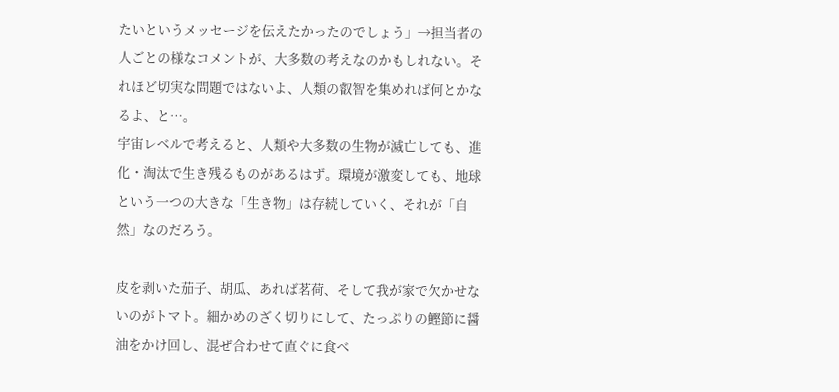たいというメッセージを伝えたかったのでしょう」→担当者の人ごとの様なコメントが、大多数の考えなのかもしれない。それほど切実な問題ではないよ、人類の叡智を集めれば何とかなるよ、と…。
宇宙レベルで考えると、人類や大多数の生物が滅亡しても、進化・淘汰で生き残るものがあるはず。環境が激変しても、地球という一つの大きな「生き物」は存続していく、それが「自然」なのだろう。

皮を剥いた茄子、胡瓜、あれば茗荷、そして我が家で欠かせないのがトマト。細かめのざく切りにして、たっぷりの鰹節に醤油をかけ回し、混ぜ合わせて直ぐに食べ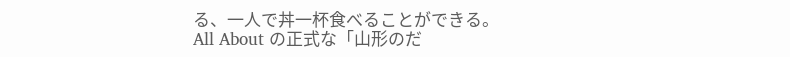る、一人で丼一杯食べることができる。
All About の正式な「山形のだ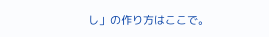し」の作り方はここで。